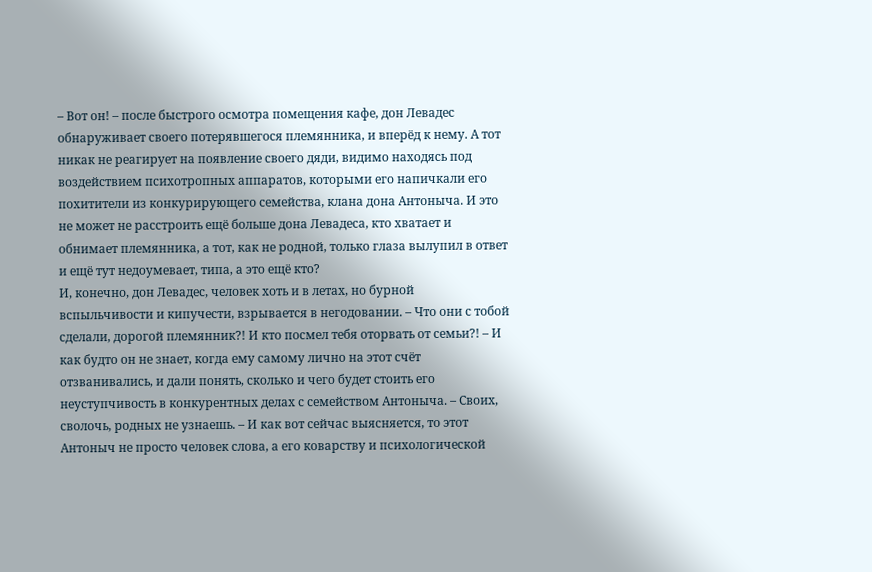– Вот он! – после быстрого осмотра помещения кафе, дон Левадес обнаруживает своего потерявшегося племянника, и вперёд к нему. А тот никак не реагирует на появление своего дяди, видимо находясь под воздействием психотропных аппаратов, которыми его напичкали его похитители из конкурирующего семейства, клана дона Антоныча. И это не может не расстроить ещё больше дона Левадеса, кто хватает и обнимает племянника, а тот, как не родной, только глаза вылупил в ответ и ещё тут недоумевает, типа, а это ещё кто?
И, конечно, дон Левадес, человек хоть и в летах, но бурной вспыльчивости и кипучести, взрывается в негодовании. – Что они с тобой сделали, дорогой племянник?! И кто посмел тебя оторвать от семьи?! – И как будто он не знает, когда ему самому лично на этот счёт отзванивались, и дали понять, сколько и чего будет стоить его неуступчивость в конкурентных делах с семейством Антоныча. – Своих, сволочь, родных не узнаешь. – И как вот сейчас выясняется, то этот Антоныч не просто человек слова, а его коварству и психологической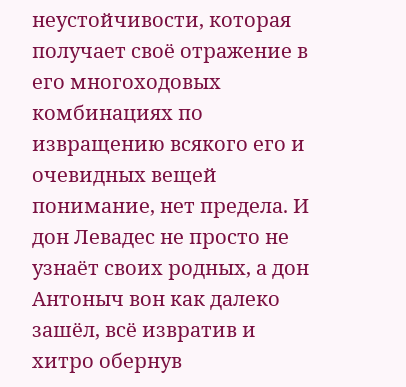неустойчивости, которая получает своё отражение в его многоходовых комбинациях по извращению всякого его и очевидных вещей понимание, нет предела. И дон Левадес не просто не узнаёт своих родных, а дон Антоныч вон как далеко зашёл, всё извратив и хитро обернув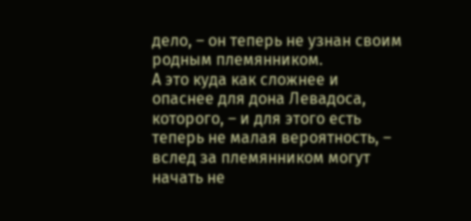дело, – он теперь не узнан своим родным племянником.
А это куда как сложнее и опаснее для дона Левадоса, которого, – и для этого есть теперь не малая вероятность, – вслед за племянником могут начать не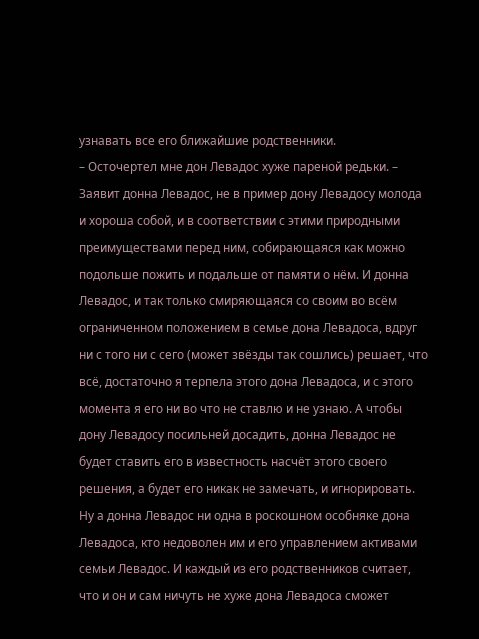узнавать все его ближайшие родственники.
– Осточертел мне дон Левадос хуже пареной редьки. – Заявит донна Левадос, не в пример дону Левадосу молода и хороша собой, и в соответствии с этими природными преимуществами перед ним, собирающаяся как можно подольше пожить и подальше от памяти о нём. И донна Левадос, и так только смиряющаяся со своим во всём ограниченном положением в семье дона Левадоса, вдруг ни с того ни с сего (может звёзды так сошлись) решает, что всё, достаточно я терпела этого дона Левадоса, и с этого момента я его ни во что не ставлю и не узнаю. А чтобы дону Левадосу посильней досадить, донна Левадос не будет ставить его в известность насчёт этого своего решения, а будет его никак не замечать, и игнорировать.
Ну а донна Левадос ни одна в роскошном особняке дона Левадоса, кто недоволен им и его управлением активами семьи Левадос. И каждый из его родственников считает, что и он и сам ничуть не хуже дона Левадоса сможет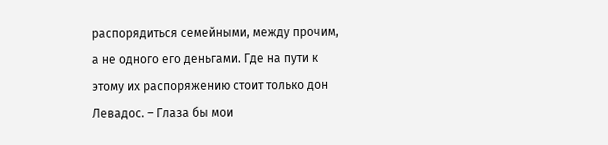распорядиться семейными, между прочим, а не одного его деньгами. Где на пути к этому их распоряжению стоит только дон Левадос. – Глаза бы мои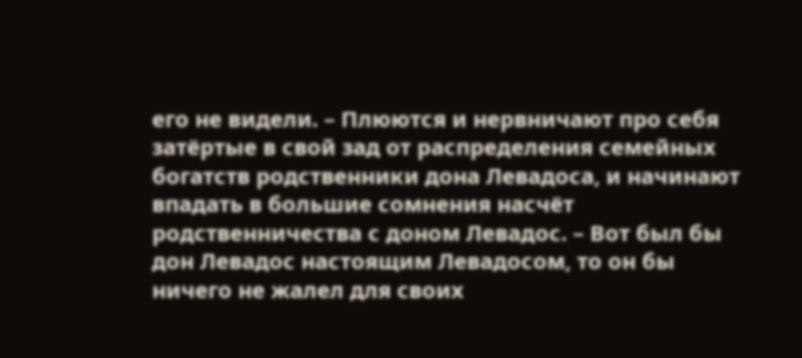его не видели. – Плюются и нервничают про себя затёртые в свой зад от распределения семейных богатств родственники дона Левадоса, и начинают впадать в большие сомнения насчёт родственничества с доном Левадос. – Вот был бы дон Левадос настоящим Левадосом, то он бы ничего не жалел для своих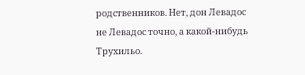родственников. Нет, дон Левадос не Левадос точно, а какой-нибудь Трухильо.